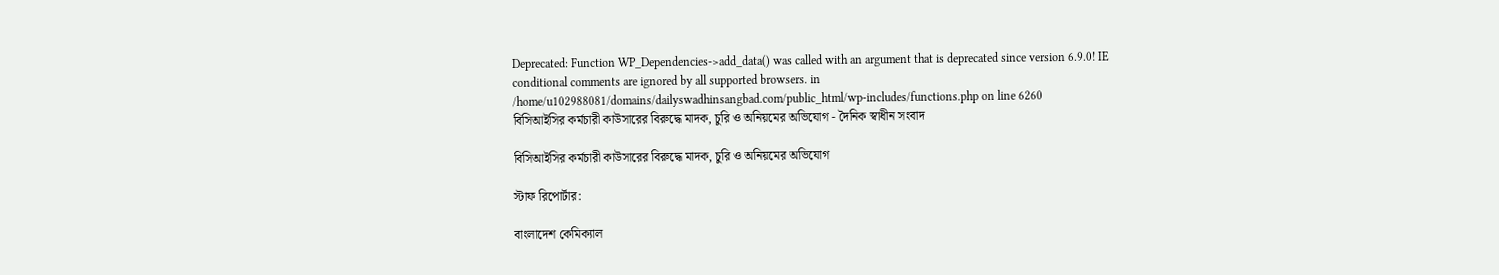Deprecated: Function WP_Dependencies->add_data() was called with an argument that is deprecated since version 6.9.0! IE conditional comments are ignored by all supported browsers. in /home/u102988081/domains/dailyswadhinsangbad.com/public_html/wp-includes/functions.php on line 6260
বিসিআইসির কর্মচারী কাউসারের বিরুদ্ধে মাদক, চুরি ও অনিয়মের অভিযোগ - দৈনিক স্বাধীন সংবাদ

বিসিআইসির কর্মচারী কাউসারের বিরুদ্ধে মাদক, চুরি ও অনিয়মের অভিযোগ

স্টাফ রিপোর্টার:

বাংলাদেশ কেমিক্যাল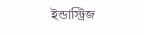ইন্ডাস্ট্রিজ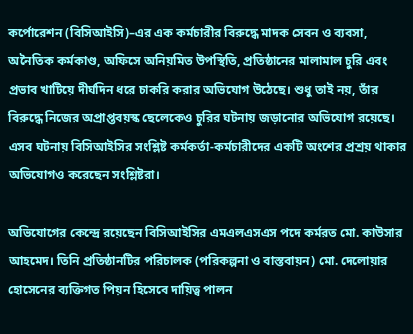কর্পোরেশন (বিসিআইসি)–এর এক কর্মচারীর বিরুদ্ধে মাদক সেবন ও ব্যবসা, অনৈতিক কর্মকাণ্ড, অফিসে অনিয়মিত উপস্থিতি, প্রতিষ্ঠানের মালামাল চুরি এবং প্রভাব খাটিয়ে দীর্ঘদিন ধরে চাকরি করার অভিযোগ উঠেছে। শুধু তাই নয়, তাঁর বিরুদ্ধে নিজের অপ্রাপ্তবয়স্ক ছেলেকেও চুরির ঘটনায় জড়ানোর অভিযোগ রয়েছে। এসব ঘটনায় বিসিআইসির সংশ্লিষ্ট কর্মকর্তা-কর্মচারীদের একটি অংশের প্রশ্রয় থাকার অভিযোগও করেছেন সংশ্লিষ্টরা।

অভিযোগের কেন্দ্রে রয়েছেন বিসিআইসির এমএলএসএস পদে কর্মরত মো. কাউসার আহমেদ। তিনি প্রতিষ্ঠানটির পরিচালক (পরিকল্পনা ও বাস্তবায়ন) মো. দেলোয়ার হোসেনের ব্যক্তিগত পিয়ন হিসেবে দায়িত্ব পালন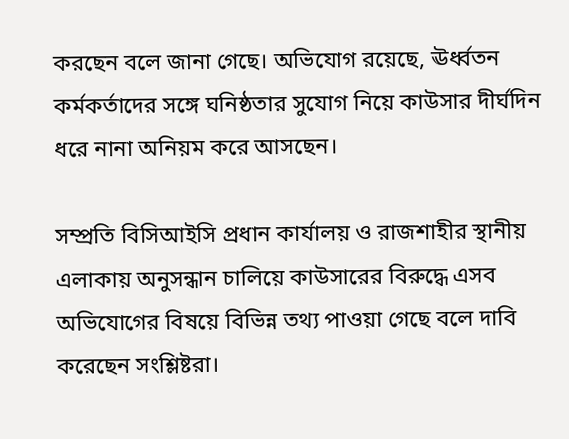করছেন বলে জানা গেছে। অভিযোগ রয়েছে, ঊর্ধ্বতন কর্মকর্তাদের সঙ্গে ঘনিষ্ঠতার সুযোগ নিয়ে কাউসার দীর্ঘদিন ধরে নানা অনিয়ম করে আসছেন।

সম্প্রতি বিসিআইসি প্রধান কার্যালয় ও রাজশাহীর স্থানীয় এলাকায় অনুসন্ধান চালিয়ে কাউসারের বিরুদ্ধে এসব অভিযোগের বিষয়ে বিভিন্ন তথ্য পাওয়া গেছে বলে দাবি করেছেন সংশ্লিষ্টরা।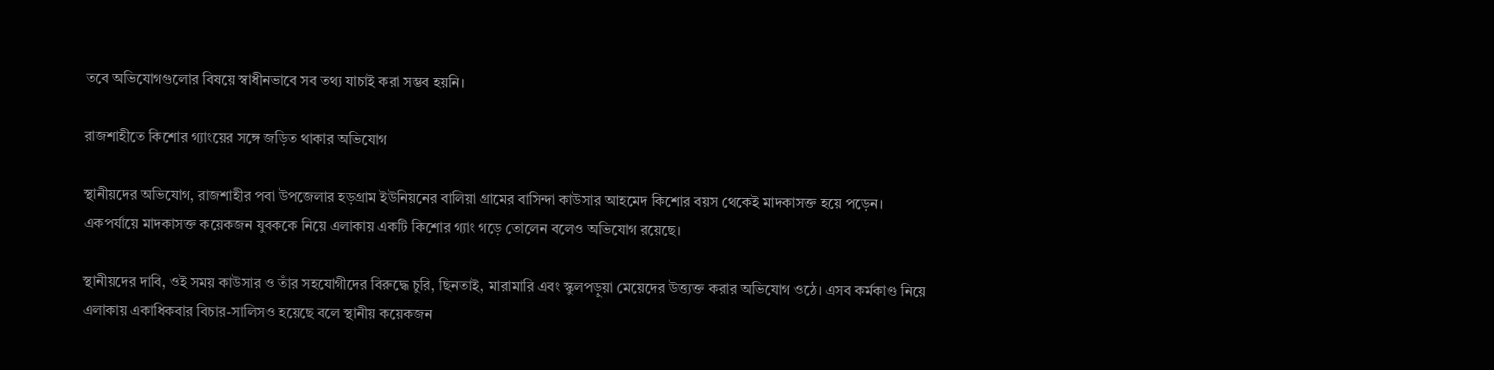তবে অভিযোগগুলোর বিষয়ে স্বাধীনভাবে সব তথ্য যাচাই করা সম্ভব হয়নি।

রাজশাহীতে কিশোর গ্যাংয়ের সঙ্গে জড়িত থাকার অভিযোগ

স্থানীয়দের অভিযোগ, রাজশাহীর পবা উপজেলার হড়গ্রাম ইউনিয়নের বালিয়া গ্রামের বাসিন্দা কাউসার আহমেদ কিশোর বয়স থেকেই মাদকাসক্ত হয়ে পড়েন। একপর্যায়ে মাদকাসক্ত কয়েকজন যুবককে নিয়ে এলাকায় একটি কিশোর গ্যাং গড়ে তোলেন বলেও অভিযোগ রয়েছে।

স্থানীয়দের দাবি, ওই সময় কাউসার ও তাঁর সহযোগীদের বিরুদ্ধে চুরি, ছিনতাই, মারামারি এবং স্কুলপড়ুয়া মেয়েদের উত্ত্যক্ত করার অভিযোগ ওঠে। এসব কর্মকাণ্ড নিয়ে এলাকায় একাধিকবার বিচার-সালিসও হয়েছে বলে স্থানীয় কয়েকজন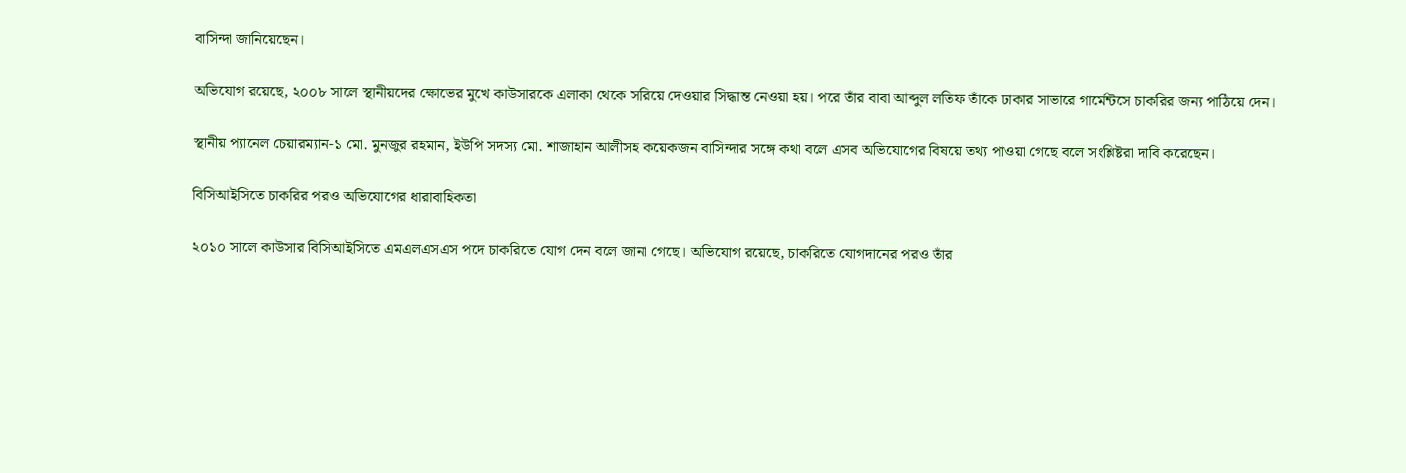বাসিন্দা জানিয়েছেন।

অভিযোগ রয়েছে, ২০০৮ সালে স্থানীয়দের ক্ষোভের মুখে কাউসারকে এলাকা থেকে সরিয়ে দেওয়ার সিদ্ধান্ত নেওয়া হয়। পরে তাঁর বাবা আব্দুল লতিফ তাঁকে ঢাকার সাভারে গার্মেন্টসে চাকরির জন্য পাঠিয়ে দেন।

স্থানীয় প্যানেল চেয়ারম্যান-১ মো. মুনজুর রহমান, ইউপি সদস্য মো. শাজাহান আলীসহ কয়েকজন বাসিন্দার সঙ্গে কথা বলে এসব অভিযোগের বিষয়ে তথ্য পাওয়া গেছে বলে সংশ্লিষ্টরা দাবি করেছেন।

বিসিআইসিতে চাকরির পরও অভিযোগের ধারাবাহিকতা

২০১০ সালে কাউসার বিসিআইসিতে এমএলএসএস পদে চাকরিতে যোগ দেন বলে জানা গেছে। অভিযোগ রয়েছে, চাকরিতে যোগদানের পরও তাঁর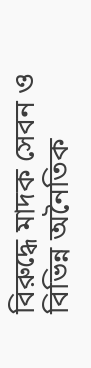বিরুদ্ধে মাদক সেবন ও বিভিন্ন অনৈতিক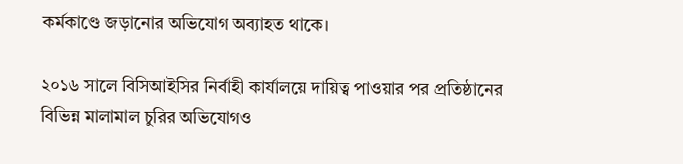কর্মকাণ্ডে জড়ানোর অভিযোগ অব্যাহত থাকে।

২০১৬ সালে বিসিআইসির নির্বাহী কার্যালয়ে দায়িত্ব পাওয়ার পর প্রতিষ্ঠানের বিভিন্ন মালামাল চুরির অভিযোগও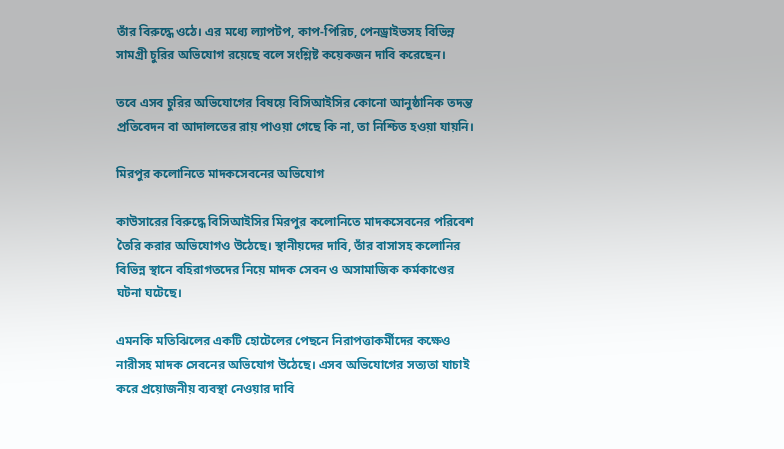তাঁর বিরুদ্ধে ওঠে। এর মধ্যে ল্যাপটপ, কাপ-পিরিচ, পেনড্রাইভসহ বিভিন্ন সামগ্রী চুরির অভিযোগ রয়েছে বলে সংশ্লিষ্ট কয়েকজন দাবি করেছেন।

তবে এসব চুরির অভিযোগের বিষয়ে বিসিআইসির কোনো আনুষ্ঠানিক তদন্ত প্রতিবেদন বা আদালতের রায় পাওয়া গেছে কি না, তা নিশ্চিত হওয়া যায়নি।

মিরপুর কলোনিতে মাদকসেবনের অভিযোগ

কাউসারের বিরুদ্ধে বিসিআইসির মিরপুর কলোনিতে মাদকসেবনের পরিবেশ তৈরি করার অভিযোগও উঠেছে। স্থানীয়দের দাবি, তাঁর বাসাসহ কলোনির বিভিন্ন স্থানে বহিরাগতদের নিয়ে মাদক সেবন ও অসামাজিক কর্মকাণ্ডের ঘটনা ঘটেছে।

এমনকি মতিঝিলের একটি হোটেলের পেছনে নিরাপত্তাকর্মীদের কক্ষেও নারীসহ মাদক সেবনের অভিযোগ উঠেছে। এসব অভিযোগের সত্যতা যাচাই করে প্রয়োজনীয় ব্যবস্থা নেওয়ার দাবি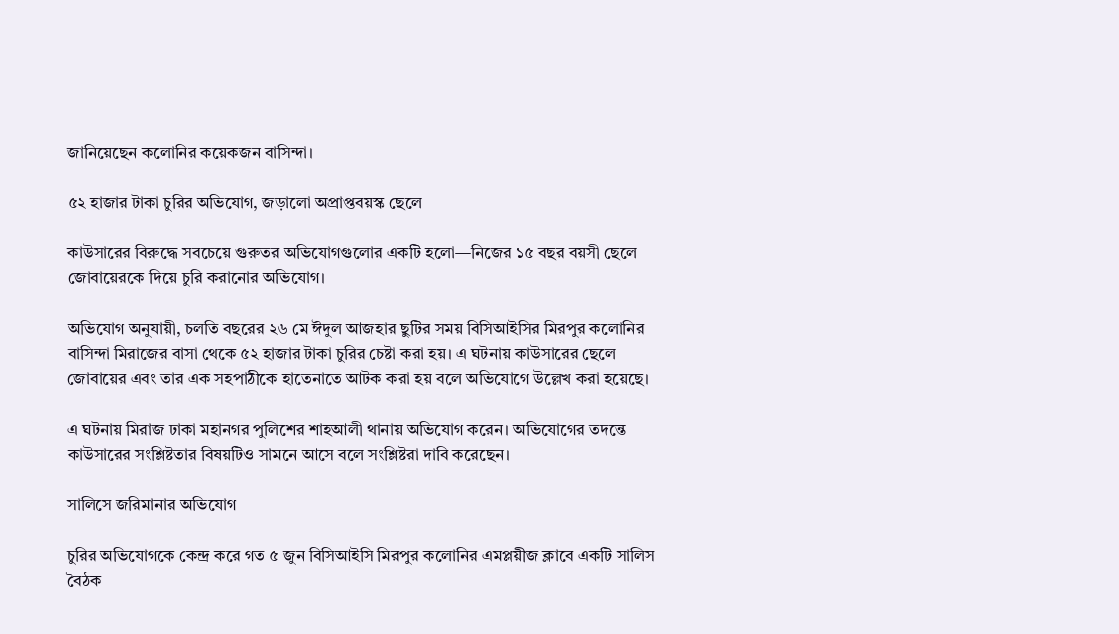জানিয়েছেন কলোনির কয়েকজন বাসিন্দা।

৫২ হাজার টাকা চুরির অভিযোগ, জড়ালো অপ্রাপ্তবয়স্ক ছেলে

কাউসারের বিরুদ্ধে সবচেয়ে গুরুতর অভিযোগগুলোর একটি হলো—নিজের ১৫ বছর বয়সী ছেলে জোবায়েরকে দিয়ে চুরি করানোর অভিযোগ।

অভিযোগ অনুযায়ী, চলতি বছরের ২৬ মে ঈদুল আজহার ছুটির সময় বিসিআইসির মিরপুর কলোনির বাসিন্দা মিরাজের বাসা থেকে ৫২ হাজার টাকা চুরির চেষ্টা করা হয়। এ ঘটনায় কাউসারের ছেলে জোবায়ের এবং তার এক সহপাঠীকে হাতেনাতে আটক করা হয় বলে অভিযোগে উল্লেখ করা হয়েছে।

এ ঘটনায় মিরাজ ঢাকা মহানগর পুলিশের শাহআলী থানায় অভিযোগ করেন। অভিযোগের তদন্তে কাউসারের সংশ্লিষ্টতার বিষয়টিও সামনে আসে বলে সংশ্লিষ্টরা দাবি করেছেন।

সালিসে জরিমানার অভিযোগ

চুরির অভিযোগকে কেন্দ্র করে গত ৫ জুন বিসিআইসি মিরপুর কলোনির এমপ্লয়ীজ ক্লাবে একটি সালিস বৈঠক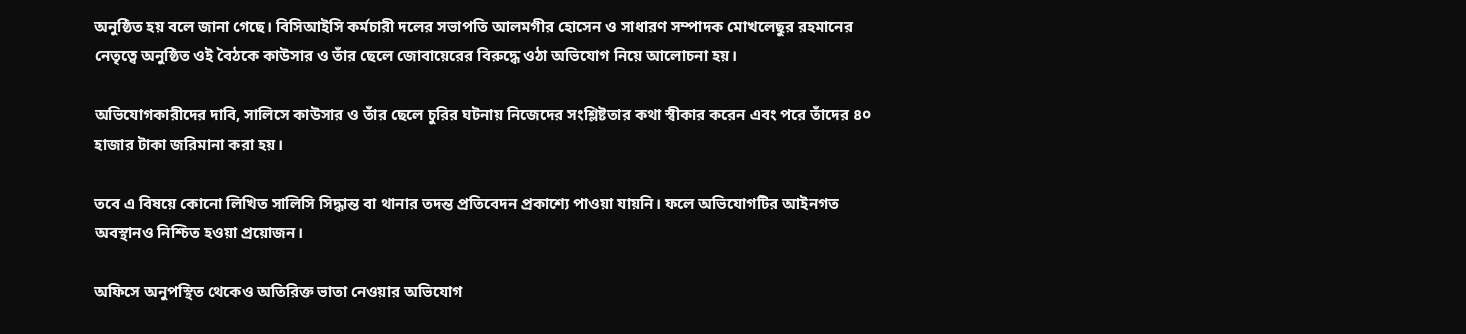অনুষ্ঠিত হয় বলে জানা গেছে। বিসিআইসি কর্মচারী দলের সভাপতি আলমগীর হোসেন ও সাধারণ সম্পাদক মোখলেছুর রহমানের নেতৃত্বে অনুষ্ঠিত ওই বৈঠকে কাউসার ও তাঁর ছেলে জোবায়েরের বিরুদ্ধে ওঠা অভিযোগ নিয়ে আলোচনা হয়।

অভিযোগকারীদের দাবি, সালিসে কাউসার ও তাঁর ছেলে চুরির ঘটনায় নিজেদের সংশ্লিষ্টতার কথা স্বীকার করেন এবং পরে তাঁদের ৪০ হাজার টাকা জরিমানা করা হয়।

তবে এ বিষয়ে কোনো লিখিত সালিসি সিদ্ধান্ত বা থানার তদন্ত প্রতিবেদন প্রকাশ্যে পাওয়া যায়নি। ফলে অভিযোগটির আইনগত অবস্থানও নিশ্চিত হওয়া প্রয়োজন।

অফিসে অনুপস্থিত থেকেও অতিরিক্ত ভাতা নেওয়ার অভিযোগ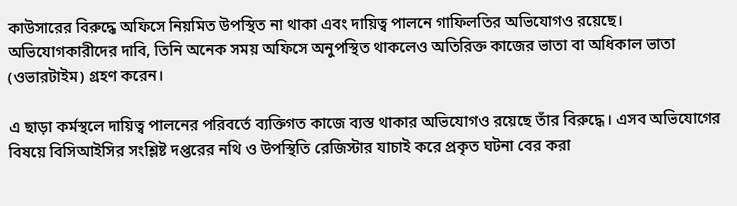কাউসারের বিরুদ্ধে অফিসে নিয়মিত উপস্থিত না থাকা এবং দায়িত্ব পালনে গাফিলতির অভিযোগও রয়েছে। অভিযোগকারীদের দাবি, তিনি অনেক সময় অফিসে অনুপস্থিত থাকলেও অতিরিক্ত কাজের ভাতা বা অধিকাল ভাতা (ওভারটাইম) গ্রহণ করেন।

এ ছাড়া কর্মস্থলে দায়িত্ব পালনের পরিবর্তে ব্যক্তিগত কাজে ব্যস্ত থাকার অভিযোগও রয়েছে তাঁর বিরুদ্ধে। এসব অভিযোগের বিষয়ে বিসিআইসির সংশ্লিষ্ট দপ্তরের নথি ও উপস্থিতি রেজিস্টার যাচাই করে প্রকৃত ঘটনা বের করা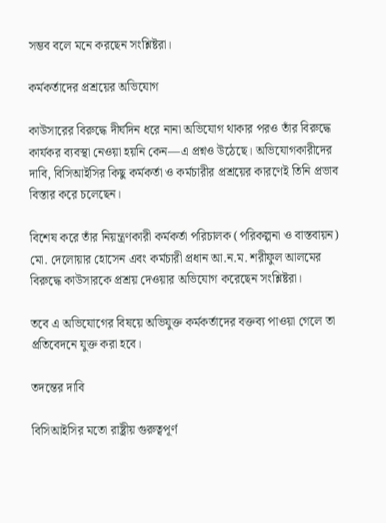সম্ভব বলে মনে করছেন সংশ্লিষ্টরা।

কর্মকর্তাদের প্রশ্রয়ের অভিযোগ

কাউসারের বিরুদ্ধে দীর্ঘদিন ধরে নানা অভিযোগ থাকার পরও তাঁর বিরুদ্ধে কার্যকর ব্যবস্থা নেওয়া হয়নি কেন—এ প্রশ্নও উঠেছে। অভিযোগকারীদের দাবি, বিসিআইসির কিছু কর্মকর্তা ও কর্মচারীর প্রশ্রয়ের কারণেই তিনি প্রভাব বিস্তার করে চলেছেন।

বিশেষ করে তাঁর নিয়ন্ত্রণকারী কর্মকর্তা পরিচালক (পরিকল্পনা ও বাস্তবায়ন) মো. দেলোয়ার হোসেন এবং কর্মচারী প্রধান আ.ন.ম. শরীফুল আলমের বিরুদ্ধে কাউসারকে প্রশ্রয় দেওয়ার অভিযোগ করেছেন সংশ্লিষ্টরা।

তবে এ অভিযোগের বিষয়ে অভিযুক্ত কর্মকর্তাদের বক্তব্য পাওয়া গেলে তা প্রতিবেদনে যুক্ত করা হবে।

তদন্তের দাবি

বিসিআইসির মতো রাষ্ট্রীয় গুরুত্বপূর্ণ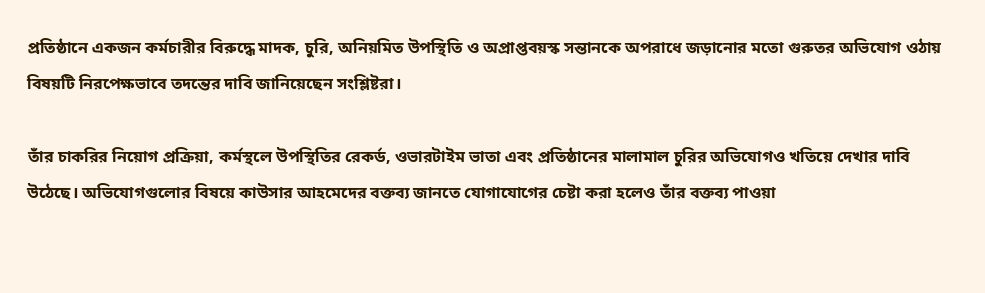প্রতিষ্ঠানে একজন কর্মচারীর বিরুদ্ধে মাদক, চুরি, অনিয়মিত উপস্থিতি ও অপ্রাপ্তবয়স্ক সন্তানকে অপরাধে জড়ানোর মতো গুরুতর অভিযোগ ওঠায় বিষয়টি নিরপেক্ষভাবে তদন্তের দাবি জানিয়েছেন সংশ্লিষ্টরা।

তাঁর চাকরির নিয়োগ প্রক্রিয়া, কর্মস্থলে উপস্থিতির রেকর্ড, ওভারটাইম ভাতা এবং প্রতিষ্ঠানের মালামাল চুরির অভিযোগও খতিয়ে দেখার দাবি উঠেছে। অভিযোগগুলোর বিষয়ে কাউসার আহমেদের বক্তব্য জানতে যোগাযোগের চেষ্টা করা হলেও তাঁর বক্তব্য পাওয়া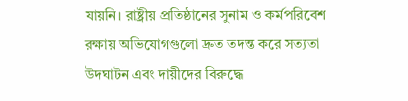যায়নি। রাষ্ট্রীয় প্রতিষ্ঠানের সুনাম ও কর্মপরিবেশ রক্ষায় অভিযোগগুলো দ্রুত তদন্ত করে সত্যতা উদঘাটন এবং দায়ীদের বিরুদ্ধে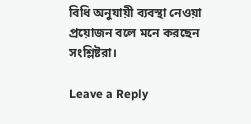বিধি অনুযায়ী ব্যবস্থা নেওয়া প্রয়োজন বলে মনে করছেন সংশ্লিষ্টরা।

Leave a Reply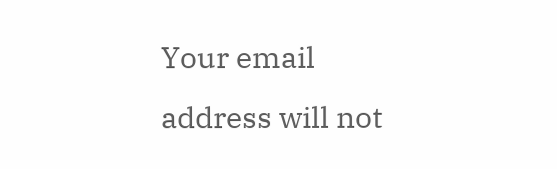Your email address will not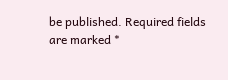be published. Required fields are marked *